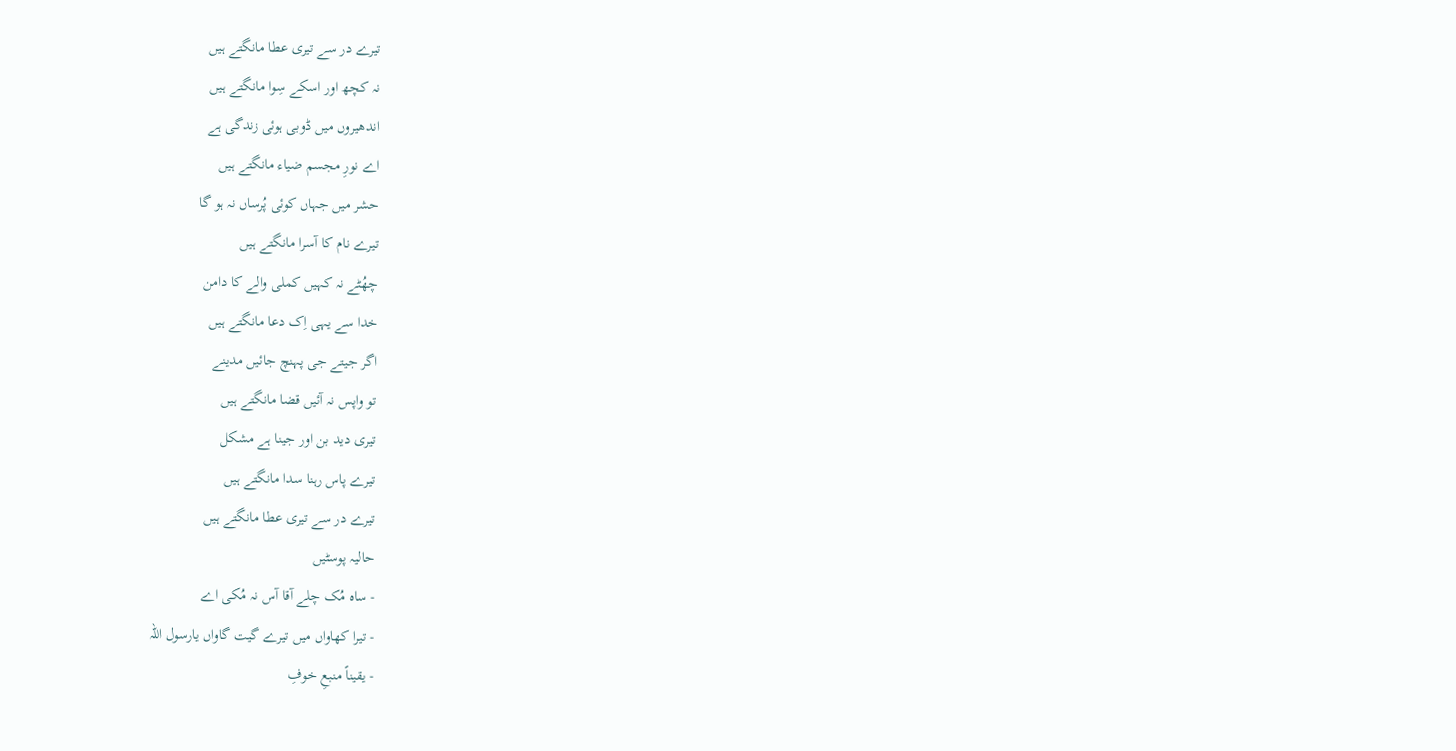تیرے در سے تیری عطا مانگتے ہیں
نہ کچھ اور اسکے سِوا مانگتے ہیں
اندھیروں میں ڈوبی ہوئی زندگی ہے
اے نورِ مجسم ضیاء مانگتے ہیں
حشر میں جہاں کوئی پُرساں نہ ہو گا
تیرے نام کا آسرا مانگتے ہیں
چھُٹے نہ کہیں کملی والے کا دامن
خدا سے یہی اِک دعا مانگتے ہیں
اگر جیتے جی پہنچ جائیں مدینے
تو واپس نہ آئیں قضا مانگتے ہیں
تیری دید بن اور جینا ہے مشکل
تیرے پاس رہنا سدا مانگتے ہیں
تیرے در سے تیری عطا مانگتے ہیں
حالیہ پوسٹیں
- ساہ مُک چلے آقا آس نہ مُکی اے
- تیرا کھاواں میں تیرے گیت گاواں یارسول اللہ
- یقیناً منبعِ خوفِ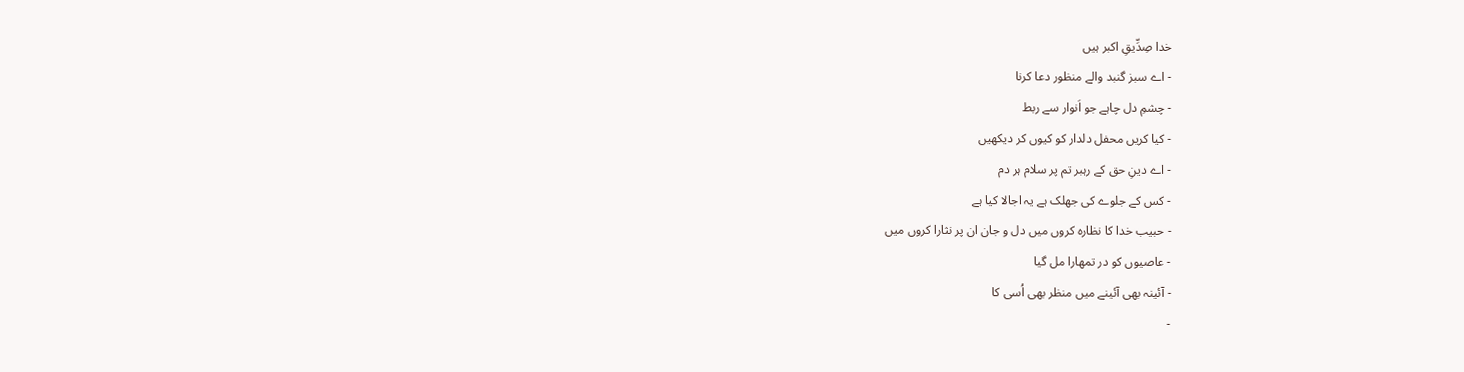خدا صِدِّیقِ اکبر ہیں
- اے سبز گنبد والے منظور دعا کرنا
- چشمِ دل چاہے جو اَنوار سے ربط
- کیا کریں محفل دلدار کو کیوں کر دیکھیں
- اے دینِ حق کے رہبر تم پر سلام ہر دم
- کس کے جلوے کی جھلک ہے یہ اجالا کیا ہے
- حبیب خدا کا نظارہ کروں میں دل و جان ان پر نثارا کروں میں
- عاصیوں کو در تمھارا مل گیا
- آئینہ بھی آئینے میں منظر بھی اُسی کا
-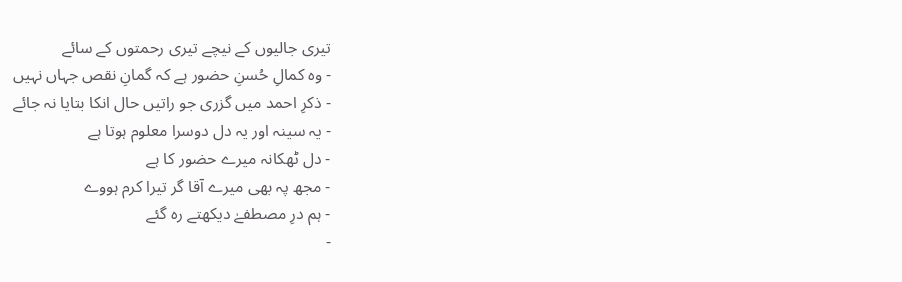تیری جالیوں کے نیچے تیری رحمتوں کے سائے
- وہ کمالِ حُسنِ حضور ہے کہ گمانِ نقص جہاں نہیں
- ذکرِ احمد میں گزری جو راتیں حال انکا بتایا نہ جائے
- یہ سینہ اور یہ دل دوسرا معلوم ہوتا ہے
- دل ٹھکانہ میرے حضور کا ہے
- مجھ پہ بھی میرے آقا گر تیرا کرم ہووے
- ہم درِ مصطفےٰ دیکھتے رہ گئے
-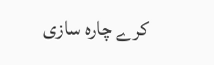کرے چارہ سازی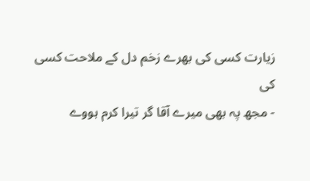زیارت کسی کی بھرے زخم دل کے ملاحت کسی کی
- مجھ پہ بھی میرے آقا گر تیرا کرم ہووے